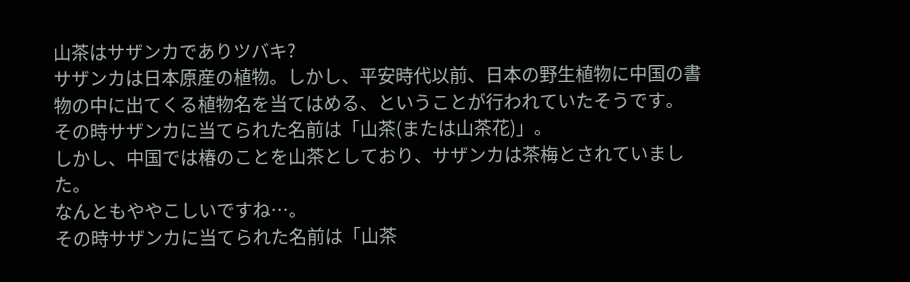山茶はサザンカでありツバキ?
サザンカは日本原産の植物。しかし、平安時代以前、日本の野生植物に中国の書物の中に出てくる植物名を当てはめる、ということが行われていたそうです。
その時サザンカに当てられた名前は「山茶(または山茶花)」。
しかし、中国では椿のことを山茶としており、サザンカは茶梅とされていました。
なんともややこしいですね…。
その時サザンカに当てられた名前は「山茶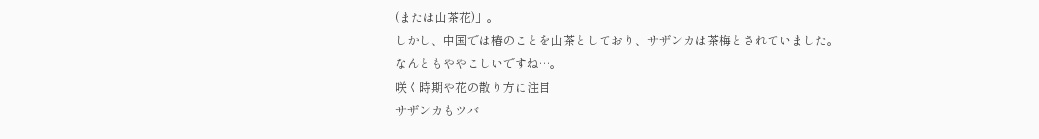(または山茶花)」。
しかし、中国では椿のことを山茶としており、サザンカは茶梅とされていました。
なんともややこしいですね…。
咲く時期や花の散り方に注目
サザンカもツバ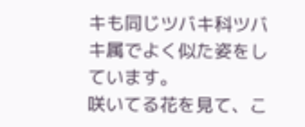キも同じツバキ科ツバキ属でよく似た姿をしています。
咲いてる花を見て、こ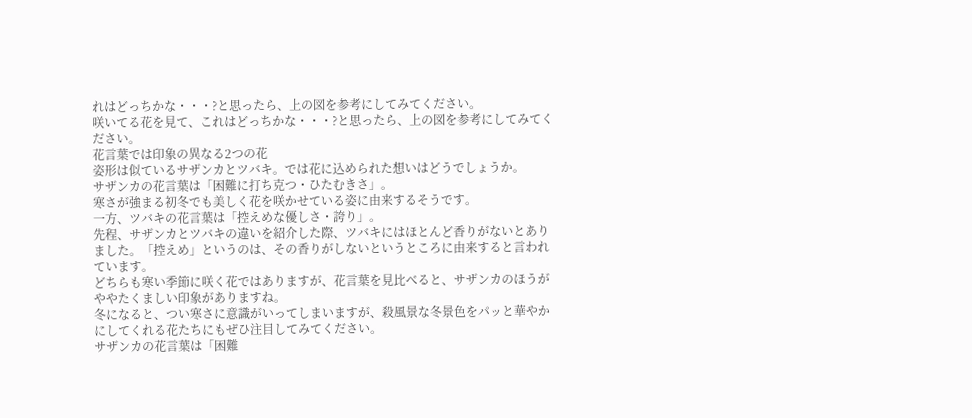れはどっちかな・・・?と思ったら、上の図を参考にしてみてください。
咲いてる花を見て、これはどっちかな・・・?と思ったら、上の図を参考にしてみてください。
花言葉では印象の異なる2つの花
姿形は似ているサザンカとツバキ。では花に込められた想いはどうでしょうか。
サザンカの花言葉は「困難に打ち克つ・ひたむきさ」。
寒さが強まる初冬でも美しく花を咲かせている姿に由来するそうです。
一方、ツバキの花言葉は「控えめな優しさ・誇り」。
先程、サザンカとツバキの違いを紹介した際、ツバキにはほとんど香りがないとありました。「控えめ」というのは、その香りがしないというところに由来すると言われています。
どちらも寒い季節に咲く花ではありますが、花言葉を見比べると、サザンカのほうがややたくましい印象がありますね。
冬になると、つい寒さに意識がいってしまいますが、殺風景な冬景色をパッと華やかにしてくれる花たちにもぜひ注目してみてください。
サザンカの花言葉は「困難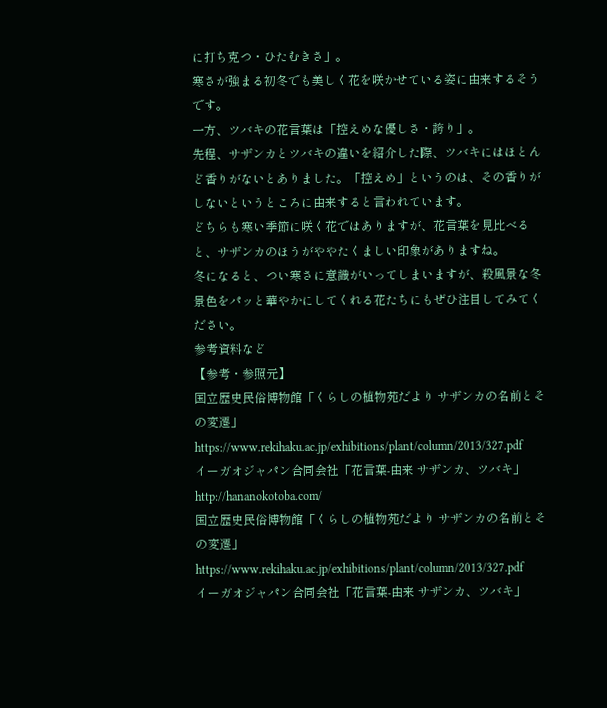に打ち克つ・ひたむきさ」。
寒さが強まる初冬でも美しく花を咲かせている姿に由来するそうです。
一方、ツバキの花言葉は「控えめな優しさ・誇り」。
先程、サザンカとツバキの違いを紹介した際、ツバキにはほとんど香りがないとありました。「控えめ」というのは、その香りがしないというところに由来すると言われています。
どちらも寒い季節に咲く花ではありますが、花言葉を見比べると、サザンカのほうがややたくましい印象がありますね。
冬になると、つい寒さに意識がいってしまいますが、殺風景な冬景色をパッと華やかにしてくれる花たちにもぜひ注目してみてください。
参考資料など
【参考・参照元】
国立歴史民俗博物館「くらしの植物苑だより サザンカの名前とその変遷」https://www.rekihaku.ac.jp/exhibitions/plant/column/2013/327.pdf
イーガオジャパン合同会社「花言葉-由来 サザンカ、ツバキ」http://hananokotoba.com/
国立歴史民俗博物館「くらしの植物苑だより サザンカの名前とその変遷」https://www.rekihaku.ac.jp/exhibitions/plant/column/2013/327.pdf
イーガオジャパン合同会社「花言葉-由来 サザンカ、ツバキ」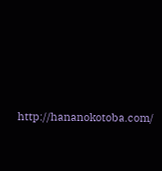http://hananokotoba.com/